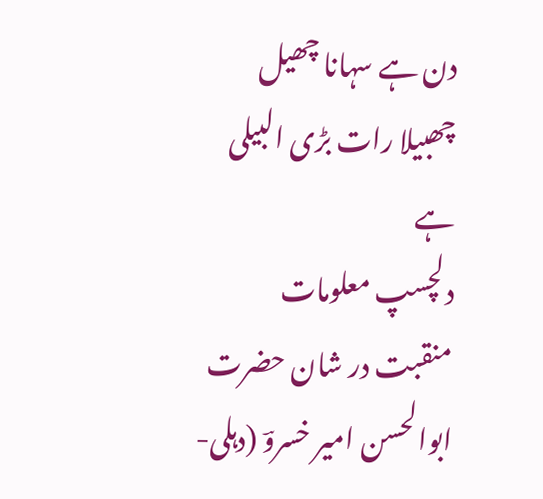دن ہے سہانا چھیل چھبیلا رات بڑی البیلی ہے
دلچسپ معلومات
منقبت در شان حضرت ابوالحسن امیر خسروؔ (دہلی-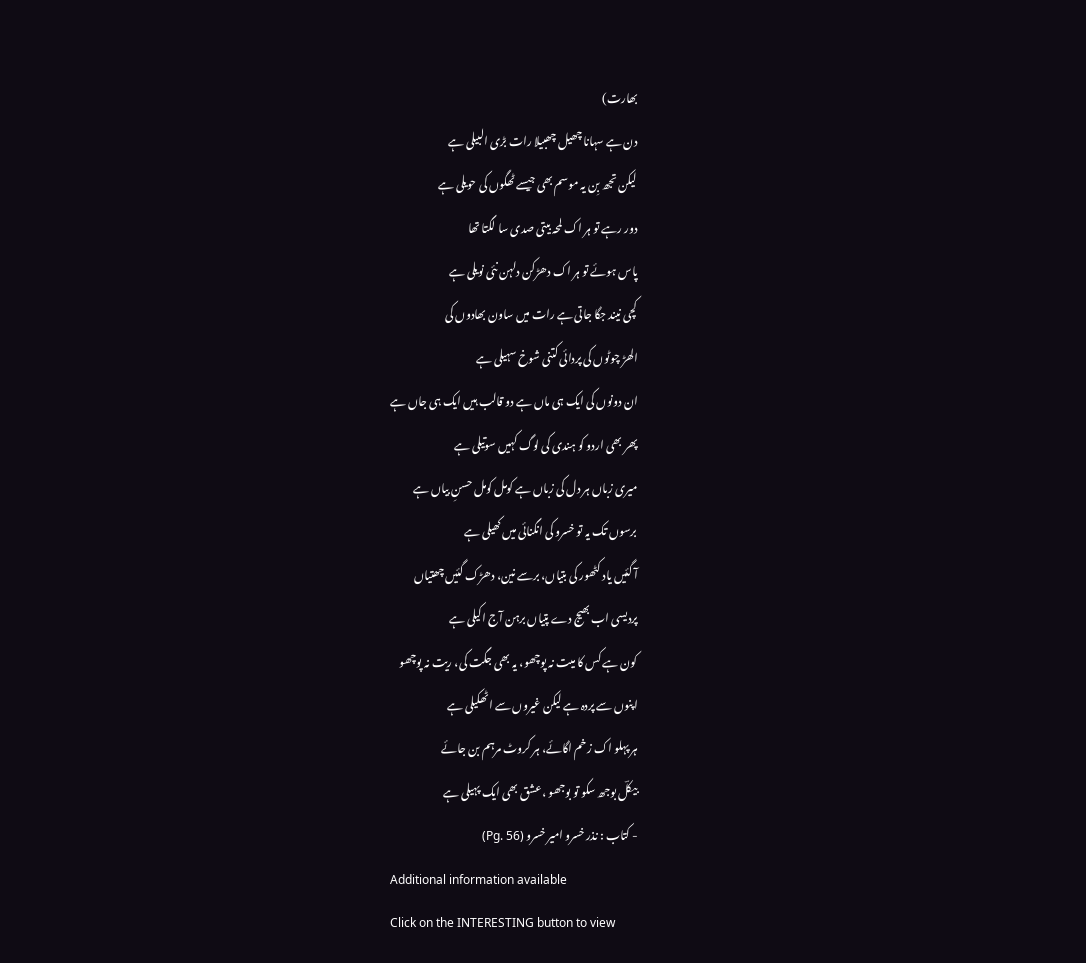بھارت)
دن ہے سہانا چھیل چھبیلا رات بڑی البیلی ہے
لیکن تجھ بِن یہ موسم بھی جیسے ٹھگوں کی حویلی ہے
دور رہے تو ہر اک لمحہ بیتی صدی سا لگتا تھا
پاس ہوئے تو ہر اک دھڑکن دلہن نئی نویلی ہے
کچی نیند جگا جاتی ہے رات میں ساون بھادوں کی
الھڑ چوٹوں کی پردائی کتنی شوخ سہیلی ہے
ان دونوں کی ایک ہی ماں ہے دو قالب ہیں ایک ہی جاں ہے
پھر بھی اردو کو ہندی کی لوگ کہیں سوتیلی ہے
میری زباں ہر دل کی زباں ہے کومل کومل حسنِ بیاں ہے
برسوں تک یہ تو خسرو کی انگنائی میں کھیلی ہے
آ گئیں یاد کٹھور کی بتیاں، برسے نین، دھڑک گئیں چھتیاں
پردیسی اب بھیج دے پتیاں برہن آج اکیلی ہے
کون ہے کس کا میت نہ پوچھو، یہ بھی جگت کی، ریت نہ پوچھو
اپنوں سے پردہ ہے لیکن غیروں سے اٹھکیلی ہے
ہر پہلو اک زخم اگائے، ہر کروٹ مرہم بن جائے
بیکلؔ بوجھ سکو تو بوجھو ،عشق بھی ایک پہیلی ہے
- کتاب : نذر خسرو امیر خسرو (Pg. 56)
Additional information available
Click on the INTERESTING button to view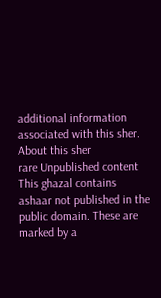additional information associated with this sher.
About this sher
rare Unpublished content
This ghazal contains ashaar not published in the public domain. These are marked by a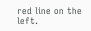red line on the left.